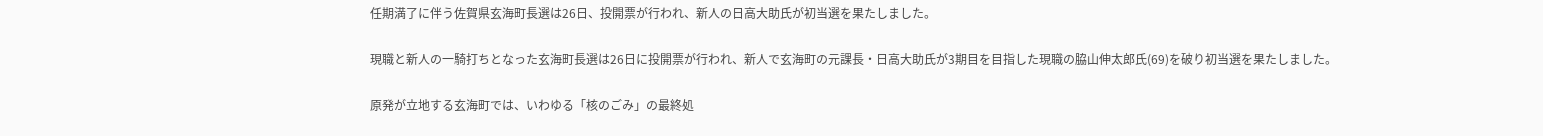任期満了に伴う佐賀県玄海町長選は26日、投開票が行われ、新人の日高大助氏が初当選を果たしました。

現職と新人の一騎打ちとなった玄海町長選は26日に投開票が行われ、新人で玄海町の元課長・日高大助氏が3期目を目指した現職の脇山伸太郎氏(69)を破り初当選を果たしました。

原発が立地する玄海町では、いわゆる「核のごみ」の最終処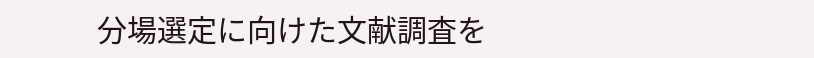分場選定に向けた文献調査を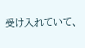受け入れていて、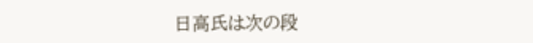日高氏は次の段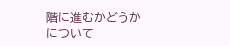階に進むかどうかについて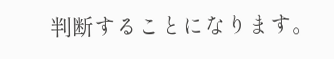判断することになります。